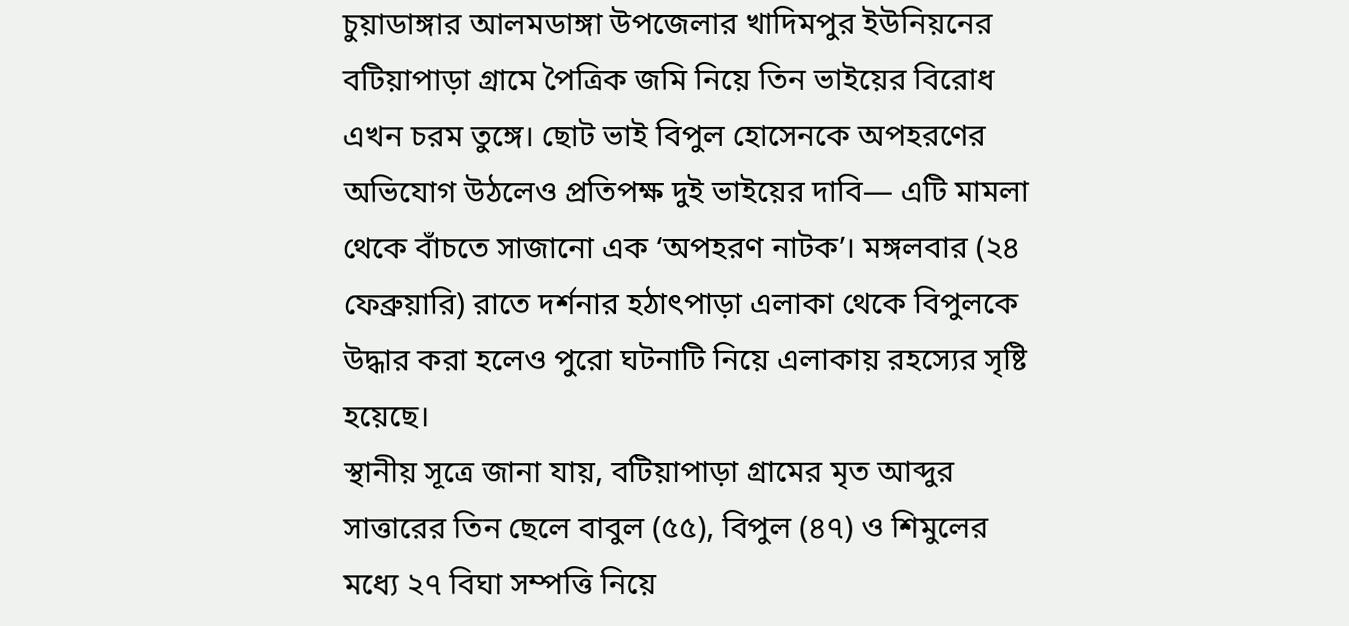চুয়াডাঙ্গার আলমডাঙ্গা উপজেলার খাদিমপুর ইউনিয়নের বটিয়াপাড়া গ্রামে পৈত্রিক জমি নিয়ে তিন ভাইয়ের বিরোধ এখন চরম তুঙ্গে। ছোট ভাই বিপুল হোসেনকে অপহরণের অভিযোগ উঠলেও প্রতিপক্ষ দুই ভাইয়ের দাবি— এটি মামলা থেকে বাঁচতে সাজানো এক ‘অপহরণ নাটক’। মঙ্গলবার (২৪ ফেব্রুয়ারি) রাতে দর্শনার হঠাৎপাড়া এলাকা থেকে বিপুলকে উদ্ধার করা হলেও পুরো ঘটনাটি নিয়ে এলাকায় রহস্যের সৃষ্টি হয়েছে।
স্থানীয় সূত্রে জানা যায়, বটিয়াপাড়া গ্রামের মৃত আব্দুর সাত্তারের তিন ছেলে বাবুল (৫৫), বিপুল (৪৭) ও শিমুলের মধ্যে ২৭ বিঘা সম্পত্তি নিয়ে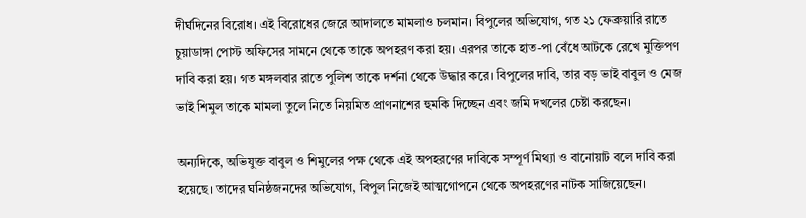দীর্ঘদিনের বিরোধ। এই বিরোধের জেরে আদালতে মামলাও চলমান। বিপুলের অভিযোগ, গত ২১ ফেব্রুয়ারি রাতে চুয়াডাঙ্গা পোস্ট অফিসের সামনে থেকে তাকে অপহরণ করা হয়। এরপর তাকে হাত-পা বেঁধে আটকে রেখে মুক্তিপণ দাবি করা হয়। গত মঙ্গলবার রাতে পুলিশ তাকে দর্শনা থেকে উদ্ধার করে। বিপুলের দাবি, তার বড় ভাই বাবুল ও মেজ ভাই শিমুল তাকে মামলা তুলে নিতে নিয়মিত প্রাণনাশের হুমকি দিচ্ছেন এবং জমি দখলের চেষ্টা করছেন।

অন্যদিকে, অভিযুক্ত বাবুল ও শিমুলের পক্ষ থেকে এই অপহরণের দাবিকে সম্পূর্ণ মিথ্যা ও বানোয়াট বলে দাবি করা হয়েছে। তাদের ঘনিষ্ঠজনদের অভিযোগ, বিপুল নিজেই আত্মগোপনে থেকে অপহরণের নাটক সাজিয়েছেন।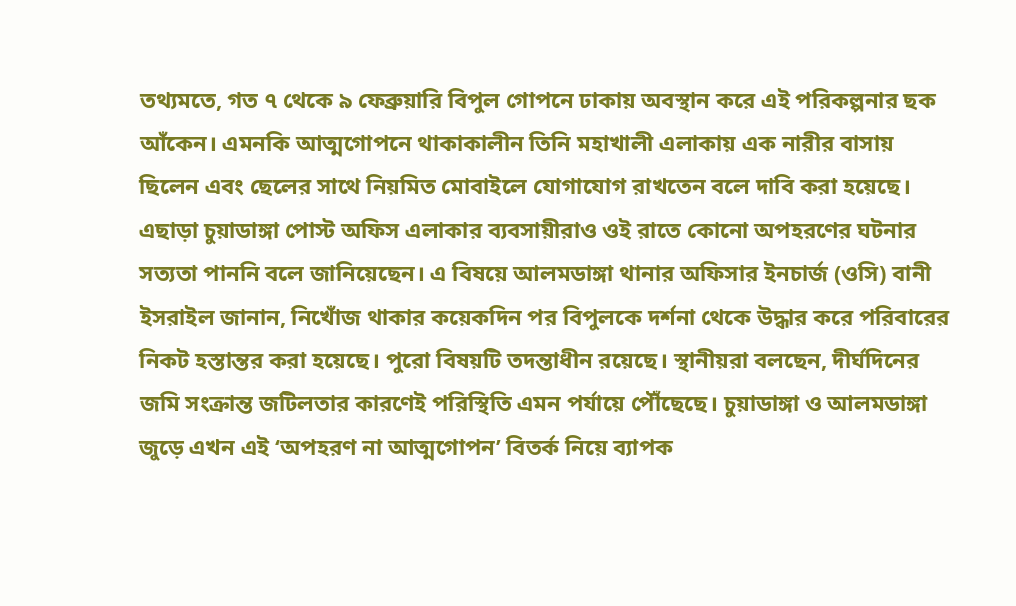তথ্যমতে, গত ৭ থেকে ৯ ফেব্রুয়ারি বিপুল গোপনে ঢাকায় অবস্থান করে এই পরিকল্পনার ছক আঁকেন। এমনকি আত্মগোপনে থাকাকালীন তিনি মহাখালী এলাকায় এক নারীর বাসায় ছিলেন এবং ছেলের সাথে নিয়মিত মোবাইলে যোগাযোগ রাখতেন বলে দাবি করা হয়েছে। এছাড়া চুয়াডাঙ্গা পোস্ট অফিস এলাকার ব্যবসায়ীরাও ওই রাতে কোনো অপহরণের ঘটনার সত্যতা পাননি বলে জানিয়েছেন। এ বিষয়ে আলমডাঙ্গা থানার অফিসার ইনচার্জ (ওসি) বানী ইসরাইল জানান, নিখোঁজ থাকার কয়েকদিন পর বিপুলকে দর্শনা থেকে উদ্ধার করে পরিবারের নিকট হস্তান্তর করা হয়েছে। পুরো বিষয়টি তদন্তাধীন রয়েছে। স্থানীয়রা বলছেন, দীর্ঘদিনের জমি সংক্রান্ত জটিলতার কারণেই পরিস্থিতি এমন পর্যায়ে পৌঁছেছে। চুয়াডাঙ্গা ও আলমডাঙ্গা জুড়ে এখন এই ‘অপহরণ না আত্মগোপন’ বিতর্ক নিয়ে ব্যাপক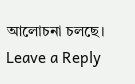আলোচনা চলছে।
Leave a Reply